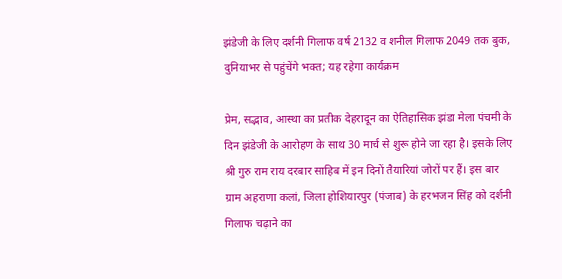झंडेजी के लिए दर्शनी गिलाफ वर्ष 2132 व शनील गिलाफ 2049 तक बुक, दुनियाभर से पहुंचेंगे भक्‍त; यह रहेगा कार्यक्रम

प्रेम, सद्भाव, आस्था का प्रतीक देहरादून का ऐतिहासिक झंडा मेला पंचमी के दिन झंडेजी के आरोहण के साथ 30 मार्च से शुरू होने जा रहा है। इसके लिए श्री गुरु राम राय दरबार साहिब में इन दिनों तैयारियां जोरों पर हैं। इस बार ग्राम अहराणा कलां, जिला होशियारपुर (पंजाब) के हरभजन सिंह को दर्शनी गिलाफ चढ़ाने का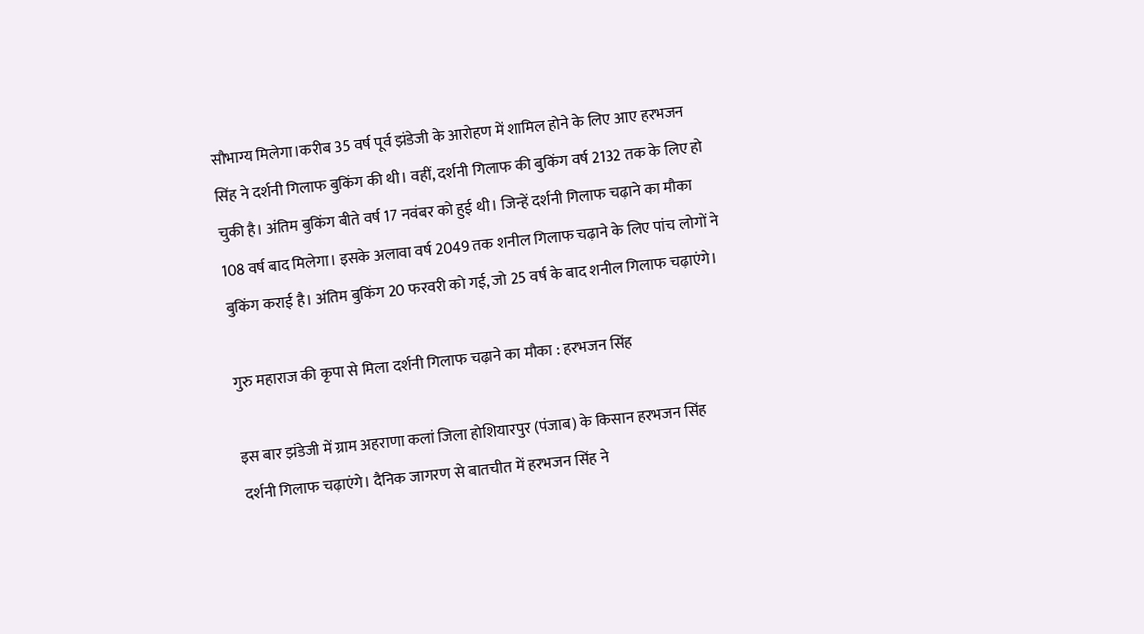सौभाग्य मिलेगा।करीब 35 वर्ष पूर्व झंडेजी के आरोहण में शामिल होने के लिए आए हरभजन सिंह ने दर्शनी गिलाफ बुकिंग की थी। वहीं, दर्शनी गिलाफ की बुकिंग वर्ष 2132 तक के लिए हो चुकी है। अंतिम बुकिंग बीते वर्ष 17 नवंबर को हुई थी। जिन्हें दर्शनी गिलाफ चढ़ाने का मौका 108 वर्ष बाद मिलेगा। इसके अलावा वर्ष 2049 तक शनील गिलाफ चढ़ाने के लिए पांच लोगों ने बुकिंग कराई है। अंतिम बुकिंग 20 फरवरी को गई, जो 25 वर्ष के बाद शनील गिलाफ चढ़ाएंगे।

गुरु महाराज की कृपा से मिला दर्शनी गिलाफ चढ़ाने का मौका : हरभजन सिंह

इस बार झंडेजी में ग्राम अहराणा कलां जिला होशियारपुर (पंजाब) के किसान हरभजन सिंह दर्शनी गिलाफ चढ़ाएंगे। दैनिक जागरण से बातचीत में हरभजन सिंह ने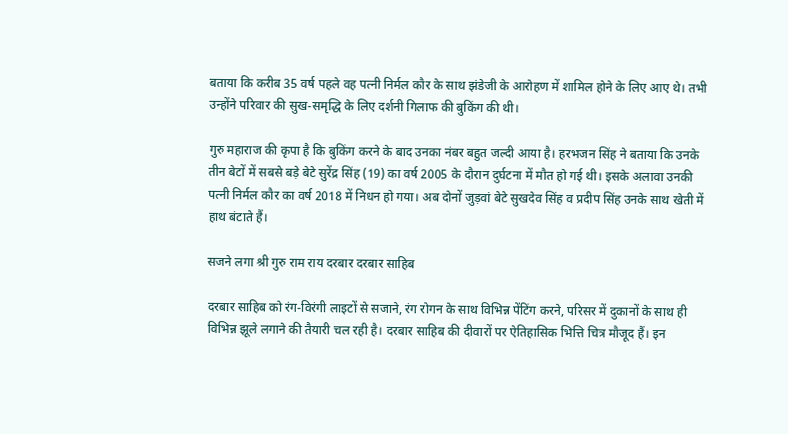बताया कि करीब 35 वर्ष पहले वह पत्नी निर्मल कौर के साथ झंडेजी के आरोहण में शामिल होने के लिए आए थे। तभी उन्होंने परिवार की सुख-समृद्धि के लिए दर्शनी गिलाफ की बुकिंग की थी।

गुरु महाराज की कृपा है कि बुकिंग करने के बाद उनका नंबर बहुत जल्दी आया है। हरभजन सिंह ने बताया कि उनके तीन बेटों में सबसे बड़े बेटे सुरेंद्र सिंह (19) का वर्ष 2005 के दौरान दुर्घटना में मौत हो गई थी। इसके अलावा उनकी पत्नी निर्मल कौर का वर्ष 2018 में निधन हो गया। अब दोनों जुड़वां बेटे सुखदेव सिंह व प्रदीप सिंह उनके साथ खेती में हाथ बंटाते हैं।

सजने लगा श्री गुरु राम राय दरबार दरबार साहिब

दरबार साहिब को रंग-विरंगी लाइटों से सजाने, रंग रोगन के साथ विभिन्न पेंटिंग करने, परिसर में दुकानों के साथ ही विभिन्न झूले लगाने की तैयारी चल रही है। दरबार साहिब की दीवारों पर ऐतिहासिक भित्ति चित्र मौजूद हैं। इन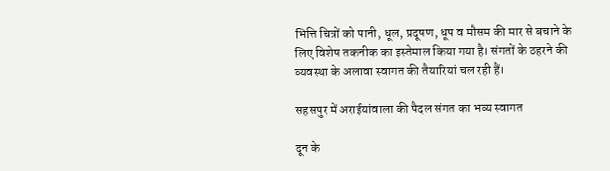भित्ति चित्रों को पानी, धूल, प्रदूषण, धूप व मौसम की मार से बचाने के लिए विशेष तकनीक का इस्तेमाल किया गया है। संगतों के ठहरने की व्यवस्था के अलावा स्वागत की तैयारियां चल रही हैं।

सहसपुर में अराईयांवाला की पैदल संगत का भव्य स्वागत

दून के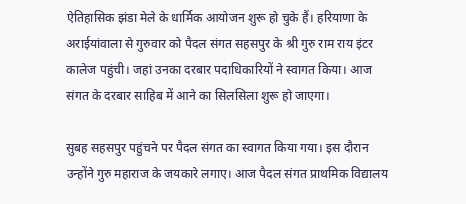ऐतिहासिक झंडा मेले के धार्मिक आयोजन शुरू हो चुके हैं। हरियाणा के अराईयांवाला से गुरुवार को पैदल संगत सहसपुर के श्री गुरु राम राय इंटर कालेज पहुंची। जहां उनका दरबार पदाधिकारियों ने स्वागत किया। आज संगत के दरबार साहिब में आने का सिलसिला शुरू हो जाएगा।

सुबह सहसपुर पहुंचने पर पैदल संगत का स्वागत किया गया। इस दौरान उन्होंने गुरु महाराज के जयकारे लगाए। आज पैदल संगत प्राथमिक विद्यालय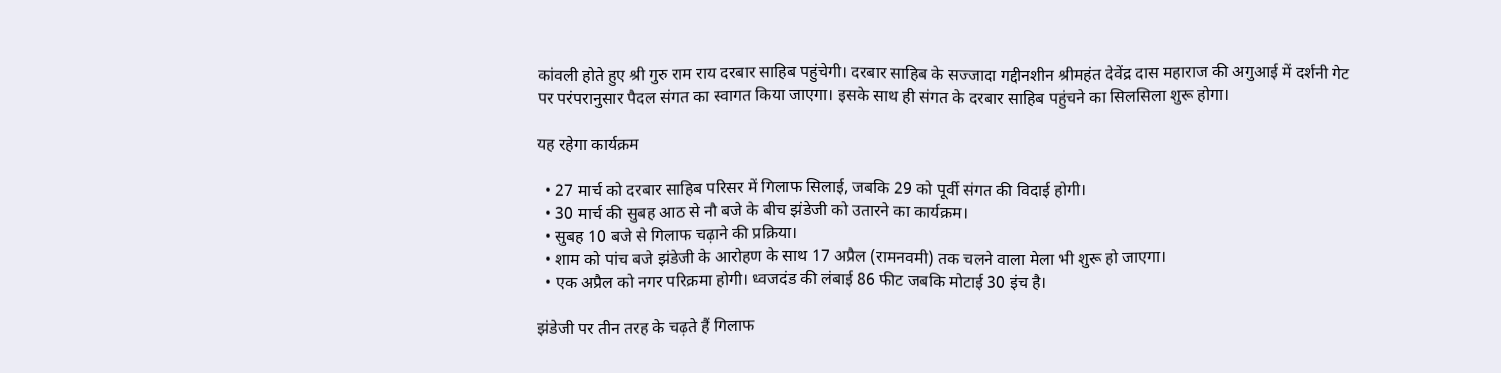कांवली होते हुए श्री गुरु राम राय दरबार साहिब पहुंचेगी। दरबार साहिब के सज्जादा गद्दीनशीन श्रीमहंत देवेंद्र दास महाराज की अगुआई में दर्शनी गेट पर परंपरानुसार पैदल संगत का स्वागत किया जाएगा। इसके साथ ही संगत के दरबार साहिब पहुंचने का सिलसिला शुरू होगा।

यह रहेगा कार्यक्रम

  • 27 मार्च को दरबार साहिब परिसर में गिलाफ सिलाई, जबकि 29 को पूर्वी संगत की विदाई होगी।
  • 30 मार्च की सुबह आठ से नौ बजे के बीच झंडेजी को उतारने का कार्यक्रम।
  • सुबह 10 बजे से गिलाफ चढ़ाने की प्रक्रिया।
  • शाम को पांच बजे झंडेजी के आरोहण के साथ 17 अप्रैल (रामनवमी) तक चलने वाला मेला भी शुरू हो जाएगा।
  • एक अप्रैल को नगर परिक्रमा होगी। ध्वजदंड की लंबाई 86 फीट जबकि मोटाई 30 इंच है।

झंडेजी पर तीन तरह के चढ़ते हैं गिलाफ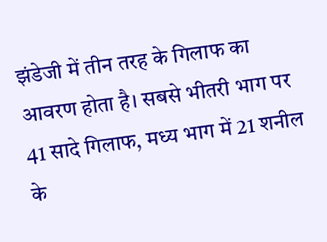झंडेजी में तीन तरह के गिलाफ का आवरण होता है। सबसे भीतरी भाग पर 41 सादे गिलाफ, मध्य भाग में 21 शनील के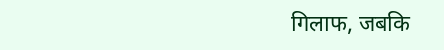गिलाफ, जबकि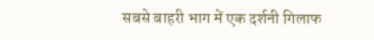सबसे बाहरी भाग में एक दर्शनी गिलाफ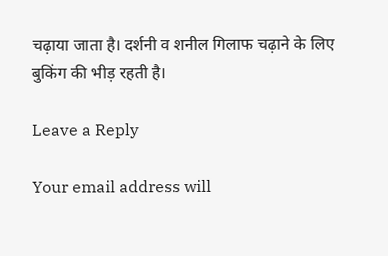चढ़ाया जाता है। दर्शनी व शनील गिलाफ चढ़ाने के लिए बुकिंग की भीड़ रहती है।

Leave a Reply

Your email address will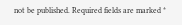not be published. Required fields are marked *